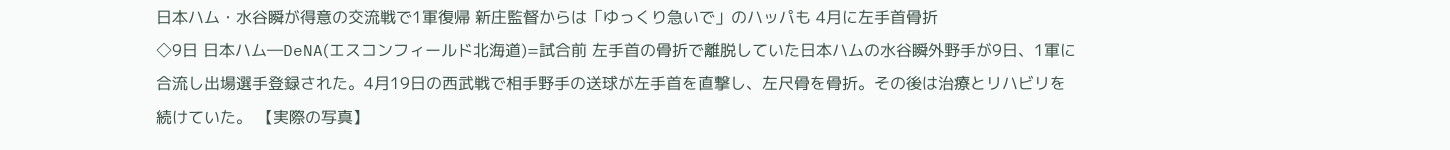日本ハム・水谷瞬が得意の交流戦で1軍復帰 新庄監督からは「ゆっくり急いで」のハッパも 4月に左手首骨折
◇9日 日本ハム―DeNA(エスコンフィールド北海道)=試合前 左手首の骨折で離脱していた日本ハムの水谷瞬外野手が9日、1軍に合流し出場選手登録された。4月19日の西武戦で相手野手の送球が左手首を直撃し、左尺骨を骨折。その後は治療とリハビリを続けていた。 【実際の写真】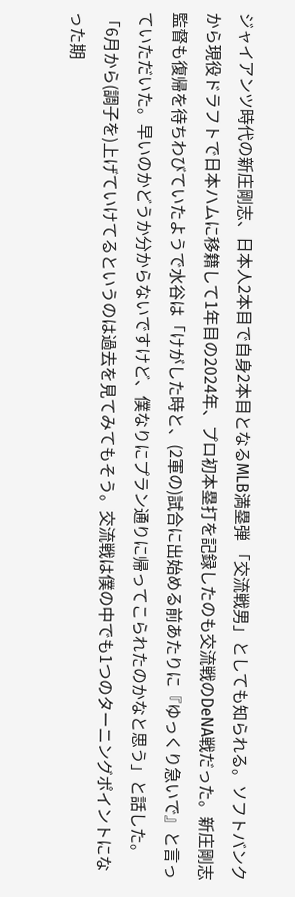ジャイアンツ時代の新庄剛志、日本人2本目で自身2本目となるMLB満塁弾 「交流戦男」としても知られる。ソフトバンクから現役ドラフトで日本ハムに移籍して1年目の2024年、プロ初本塁打を記録したのも交流戦のDeNA戦だった。新庄剛志監督も復帰を待ちわびていたようで水谷は「けがした時と、(2軍の)試合に出始める前あたりに『ゆっくり急いで』と言っていただいた。早いのかどうか分からないですけど、僕なりにプラン通りに帰ってこられたのかなと思う」と話した。 「6月から(調子を)上げていけてるというのは過去を見てみてもそう。交流戦は僕の中でも1つのターニングポイントになった期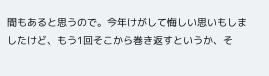間もあると思うので。今年けがして悔しい思いもしましたけど、もう1回そこから巻き返すというか、そ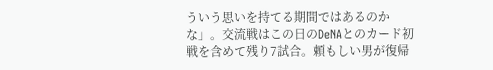ういう思いを持てる期間ではあるのかな」。交流戦はこの日のDeNAとのカード初戦を含めて残り7試合。頼もしい男が復帰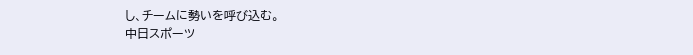し、チームに勢いを呼び込む。
中日スポーツ